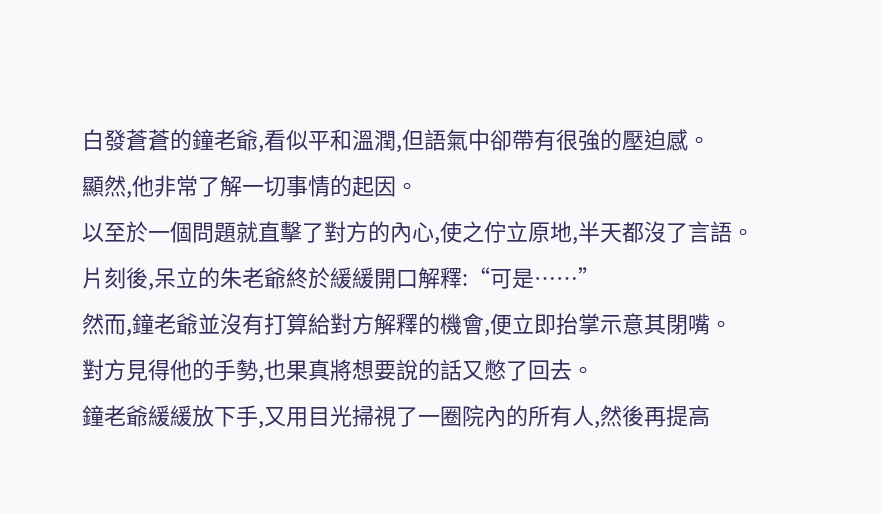白發蒼蒼的鐘老爺,看似平和溫潤,但語氣中卻帶有很強的壓迫感。
顯然,他非常了解一切事情的起因。
以至於一個問題就直擊了對方的內心,使之佇立原地,半天都沒了言語。
片刻後,呆立的朱老爺終於緩緩開口解釋:“可是……”
然而,鐘老爺並沒有打算給對方解釋的機會,便立即抬掌示意其閉嘴。
對方見得他的手勢,也果真將想要說的話又憋了回去。
鐘老爺緩緩放下手,又用目光掃視了一圈院內的所有人,然後再提高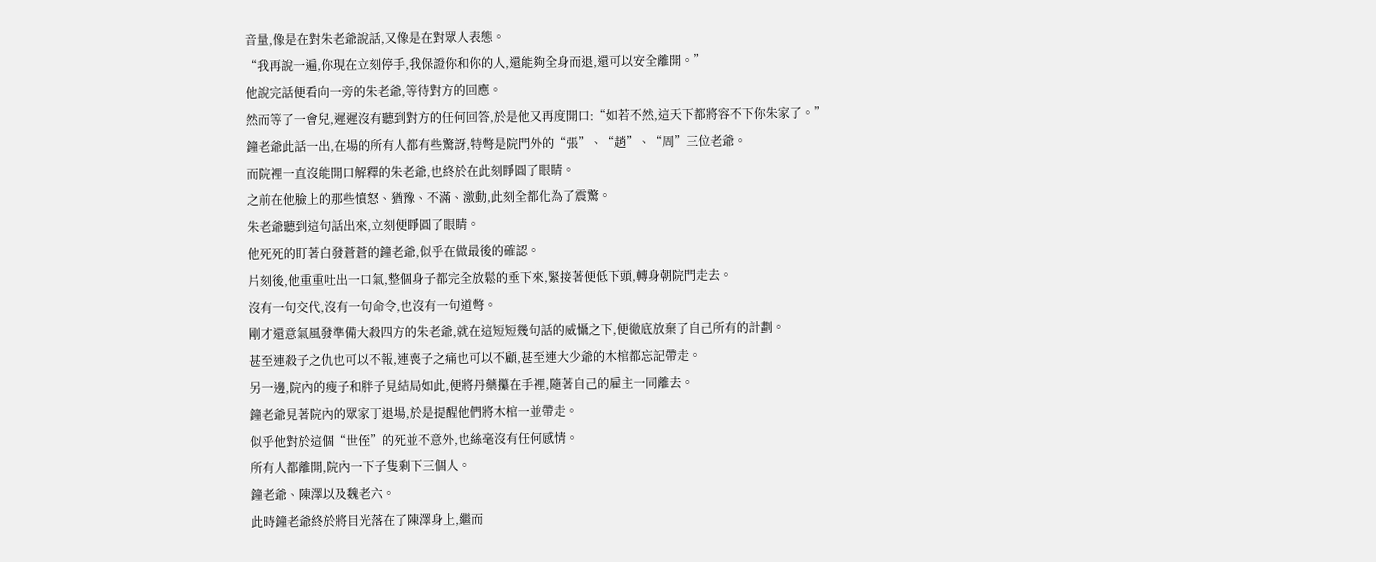音量,像是在對朱老爺說話,又像是在對眾人表態。
“我再說一遍,你現在立刻停手,我保證你和你的人,還能夠全身而退,還可以安全離開。”
他說完話便看向一旁的朱老爺,等待對方的回應。
然而等了一會兒,遲遲沒有聽到對方的任何回答,於是他又再度開口:“如若不然,這天下都將容不下你朱家了。”
鐘老爺此話一出,在場的所有人都有些驚訝,特彆是院門外的“張”、“趙”、“周”三位老爺。
而院裡一直沒能開口解釋的朱老爺,也終於在此刻睜圓了眼睛。
之前在他臉上的那些憤怒、猶豫、不滿、激動,此刻全都化為了震驚。
朱老爺聽到這句話出來,立刻便睜圓了眼睛。
他死死的盯著白發蒼蒼的鐘老爺,似乎在做最後的確認。
片刻後,他重重吐出一口氣,整個身子都完全放鬆的垂下來,緊接著便低下頭,轉身朝院門走去。
沒有一句交代,沒有一句命令,也沒有一句道彆。
剛才還意氣風發準備大殺四方的朱老爺,就在這短短幾句話的威懾之下,便徹底放棄了自己所有的計劃。
甚至連殺子之仇也可以不報,連喪子之痛也可以不顧,甚至連大少爺的木棺都忘記帶走。
另一邊,院內的瘦子和胖子見結局如此,便將丹藥攥在手裡,隨著自己的雇主一同離去。
鐘老爺見著院內的眾家丁退場,於是提醒他們將木棺一並帶走。
似乎他對於這個“世侄”的死並不意外,也絲毫沒有任何感情。
所有人都離開,院內一下子隻剩下三個人。
鐘老爺、陳澤以及魏老六。
此時鐘老爺終於將目光落在了陳澤身上,繼而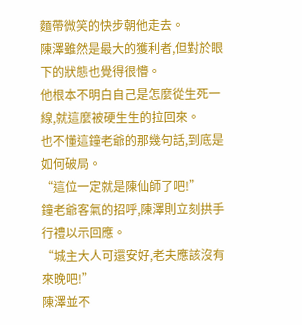麵帶微笑的快步朝他走去。
陳澤雖然是最大的獲利者,但對於眼下的狀態也覺得很懵。
他根本不明白自己是怎麼從生死一線,就這麼被硬生生的拉回來。
也不懂這鐘老爺的那幾句話,到底是如何破局。
“這位一定就是陳仙師了吧!”
鐘老爺客氣的招呼,陳澤則立刻拱手行禮以示回應。
“城主大人可還安好,老夫應該沒有來晚吧!”
陳澤並不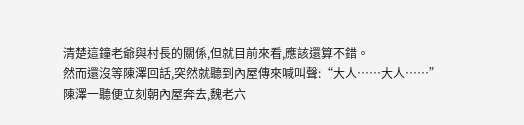清楚這鐘老爺與村長的關係,但就目前來看,應該還算不錯。
然而還沒等陳澤回話,突然就聽到內屋傳來喊叫聲:“大人……大人……”
陳澤一聽便立刻朝內屋奔去,魏老六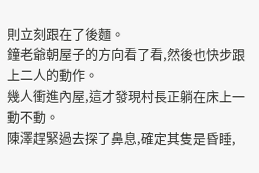則立刻跟在了後麵。
鐘老爺朝屋子的方向看了看,然後也快步跟上二人的動作。
幾人衝進內屋,這才發現村長正躺在床上一動不動。
陳澤趕緊過去探了鼻息,確定其隻是昏睡,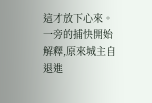這才放下心來。
一旁的捕快開始解釋,原來城主自退進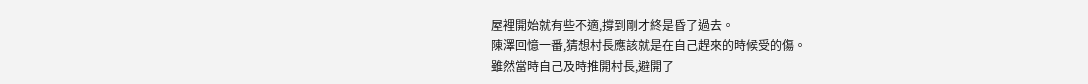屋裡開始就有些不適,撐到剛才終是昏了過去。
陳澤回憶一番,猜想村長應該就是在自己趕來的時候受的傷。
雖然當時自己及時推開村長,避開了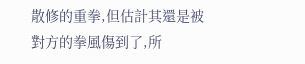散修的重拳,但估計其還是被對方的拳風傷到了,所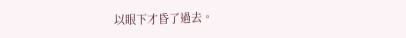以眼下才昏了過去。